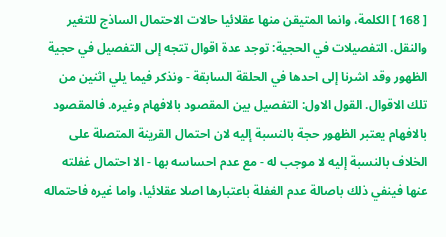[ 168 ] الكلمة، وانما المتيقن منها عقلائيا حالات الاحتمال الساذج للتغير والنقل. التفصيلات في الحجية: توجد عدة اقوال تتجه إلى التفصيل في حجية الظهور وقد اشرنا إلى احدها في الحلقة السابقة - ونذكر فيما يلي اثنين من تلك الاقوال. القول الاول: التفصيل بين المقصود بالافهام وغيره. فالمقصود بالافهام يعتبر الظهور حجة بالنسبة إليه لان احتمال القرينة المتصلة على الخلاف بالنسبة إليه لا موجب له - مع عدم احساسه بها - الا احتمال غفلته عنها فينفي ذلك باصالة عدم الغفلة باعتبارها اصلا عقلائيا، واما غيره فاحتماله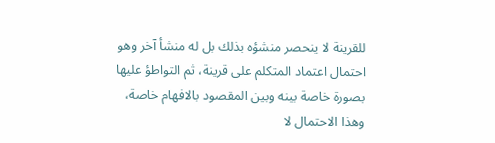للقرينة لا ينحصر منشؤه بذلك بل له منشأ آخر وهو احتمال اعتماد المتكلم على قرينة، ثم التواطؤ عليها بصورة خاصة بينه وبين المقصود بالافهام خاصة، وهذا الاحتمال لا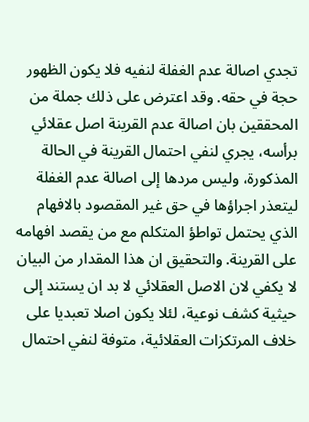تجدي اصالة عدم الغفلة لنفيه فلا يكون الظهور حجة في حقه. وقد اعترض على ذلك جملة من المحققين بان اصالة عدم القرينة اصل عقلائي برأسه، يجري لنفي احتمال القرينة في الحالة المذكورة، وليس مردها إلى اصالة عدم الغفلة ليتعذر اجراؤها في حق غير المقصود بالافهام الذي يحتمل تواطؤ المتكلم مع من يقصد افهامه على القرينة. والتحقيق ان هذا المقدار من البيان لا يكفي لان الاصل العقلائي لا بد ان يستند إلى حيثية كشف نوعية، لئلا يكون اصلا تعبديا على خلاف المرتكزات العقلائية، متوفة لنفي احتمال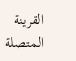القرينة المتصلة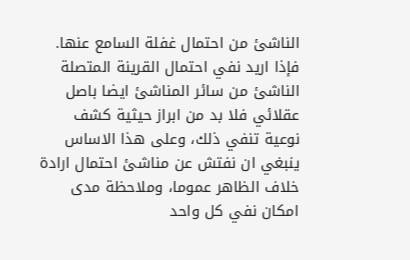الناشئ من احتمال غفلة السامع عنها. فإذا اريد نفي احتمال القرينة المتصلة الناشئ من سائر المناشئ ايضا باصل عقلائي فلا بد من ابراز حيثية كشف نوعية تنفي ذلك، وعلى هذا الاساس ينبغي ان نفتش عن مناشئ احتمال ارادة خلاف الظاهر عموما، وملاحظة مدى امكان نفي كل واحد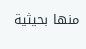منها بحيثية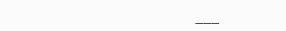___